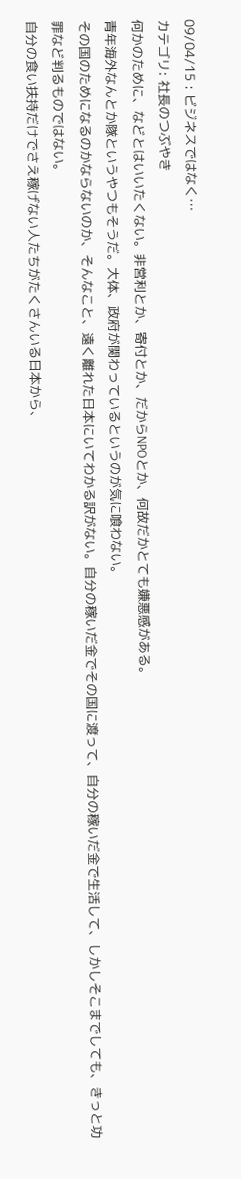09/04/15 : ビジネスではなく…
カテゴリ: 社長のつぶやき
何かのために、などとはいいたくない。非営利とか、寄付とか、だからNPOとか、何故だかとても嫌悪感がある。
青年海外なんとか隊というやつもそうだ。大体、政府が関わっているというのが気に喰わない。
その国のためになるのかならないのか、そんなこと、遠く離れた日本にいてわかる訳がない。自分の稼いだ金でその国に渡って、自分の稼いだ金で生活して、しかしそこまでしても、きっと功罪など判るものではない。
自分の食い扶持だけでさえ稼げない人たちがたくさんいる日本から、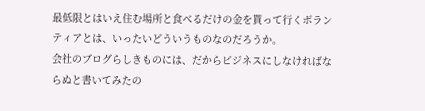最低限とはいえ住む場所と食べるだけの金を貰って行くボランティアとは、いったいどういうものなのだろうか。
会社のブログらしきものには、だからビジネスにしなければならぬと書いてみたの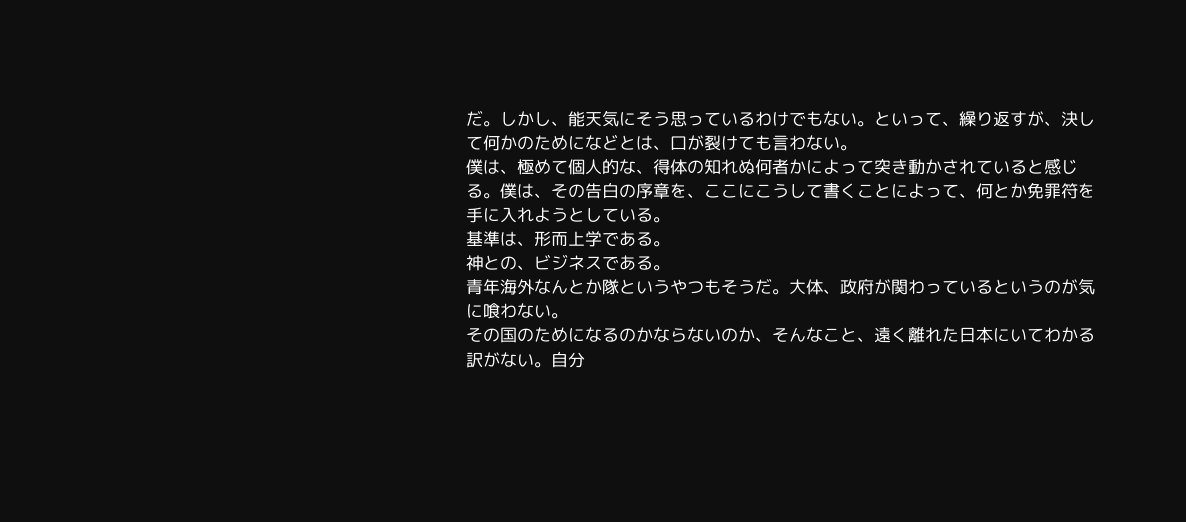だ。しかし、能天気にそう思っているわけでもない。といって、繰り返すが、決して何かのためになどとは、口が裂けても言わない。
僕は、極めて個人的な、得体の知れぬ何者かによって突き動かされていると感じる。僕は、その告白の序章を、ここにこうして書くことによって、何とか免罪符を手に入れようとしている。
基準は、形而上学である。
神との、ビジネスである。
青年海外なんとか隊というやつもそうだ。大体、政府が関わっているというのが気に喰わない。
その国のためになるのかならないのか、そんなこと、遠く離れた日本にいてわかる訳がない。自分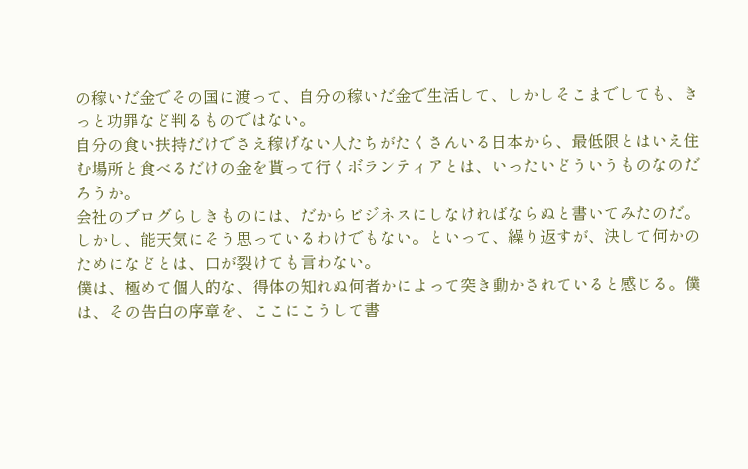の稼いだ金でその国に渡って、自分の稼いだ金で生活して、しかしそこまでしても、きっと功罪など判るものではない。
自分の食い扶持だけでさえ稼げない人たちがたくさんいる日本から、最低限とはいえ住む場所と食べるだけの金を貰って行くボランティアとは、いったいどういうものなのだろうか。
会社のブログらしきものには、だからビジネスにしなければならぬと書いてみたのだ。しかし、能天気にそう思っているわけでもない。といって、繰り返すが、決して何かのためになどとは、口が裂けても言わない。
僕は、極めて個人的な、得体の知れぬ何者かによって突き動かされていると感じる。僕は、その告白の序章を、ここにこうして書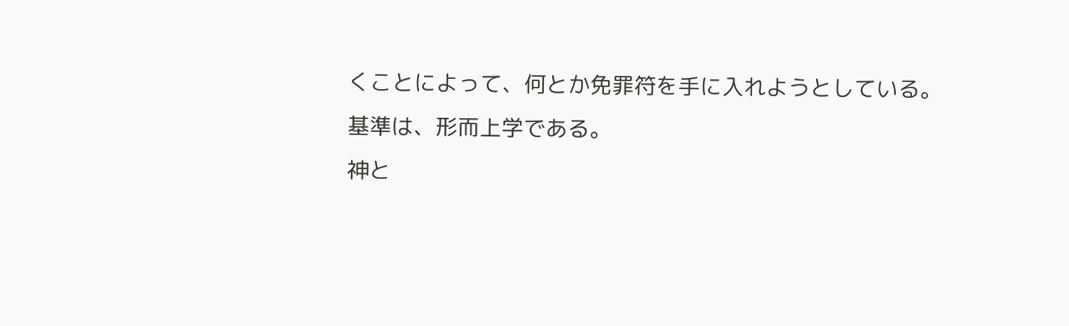くことによって、何とか免罪符を手に入れようとしている。
基準は、形而上学である。
神と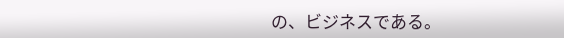の、ビジネスである。